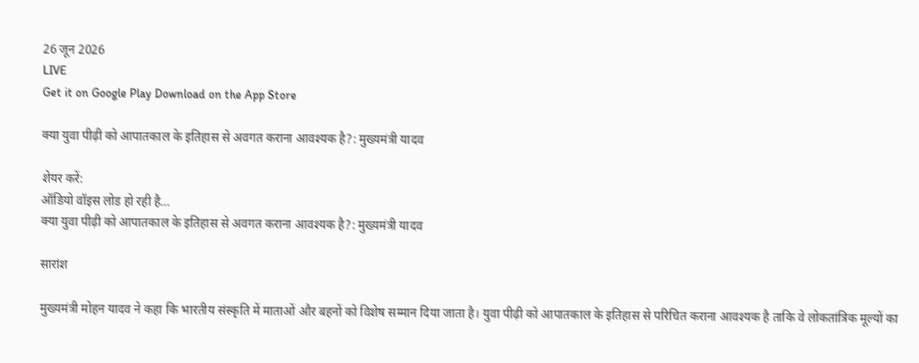26 जून 2026
LIVE
Get it on Google Play Download on the App Store

क्या युवा पीढ़ी को आपातकाल के इतिहास से अवगत कराना आवश्यक है?: मुख्यमंत्री यादव

शेयर करें:
ऑडियो वॉइस लोड हो रही है…
क्या युवा पीढ़ी को आपातकाल के इतिहास से अवगत कराना आवश्यक है?: मुख्यमंत्री यादव

सारांश

मुख्यमंत्री मोहन यादव ने कहा कि भारतीय संस्कृति में माताओं और बहनों को विशेष सम्मान दिया जाता है। युवा पीढ़ी को आपातकाल के इतिहास से परिचित कराना आवश्यक है ताकि वे लोकतांत्रिक मूल्यों का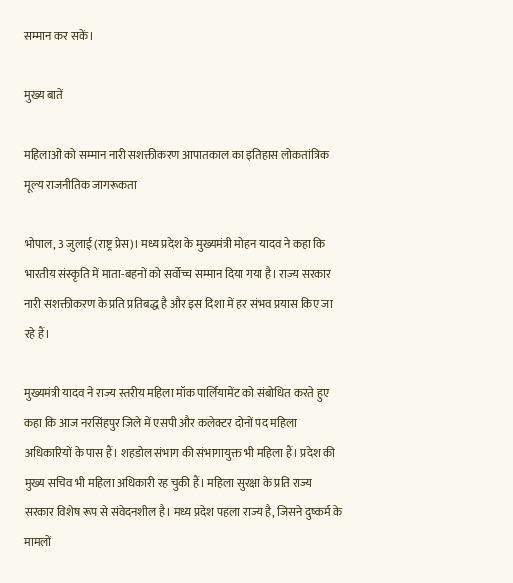सम्मान कर सकें।

मुख्य बातें

महिलाओं को सम्मान नारी सशक्तीकरण आपातकाल का इतिहास लोकतांत्रिक मूल्य राजनीतिक जागरूकता

भोपाल, 3 जुलाई (राष्ट्र प्रेस)। मध्य प्रदेश के मुख्यमंत्री मोहन यादव ने कहा कि भारतीय संस्कृति में माता-बहनों को सर्वोच्च सम्मान दिया गया है। राज्य सरकार नारी सशक्तीकरण के प्रति प्रतिबद्ध है और इस दिशा में हर संभव प्रयास किए जा रहे हैं।

मुख्यमंत्री यादव ने राज्य स्तरीय महिला मॉक पार्लियामेंट को संबोधित करते हुए कहा कि आज नरसिंहपुर जिले में एसपी और कलेक्टर दोनों पद महिला अधिकारियों के पास हैं। शहडोल संभाग की संभागायुक्त भी महिला हैं। प्रदेश की मुख्य सचिव भी महिला अधिकारी रह चुकी हैं। महिला सुरक्षा के प्रति राज्य सरकार विशेष रूप से संवेदनशील है। मध्य प्रदेश पहला राज्य है, जिसने दुष्कर्म के मामलों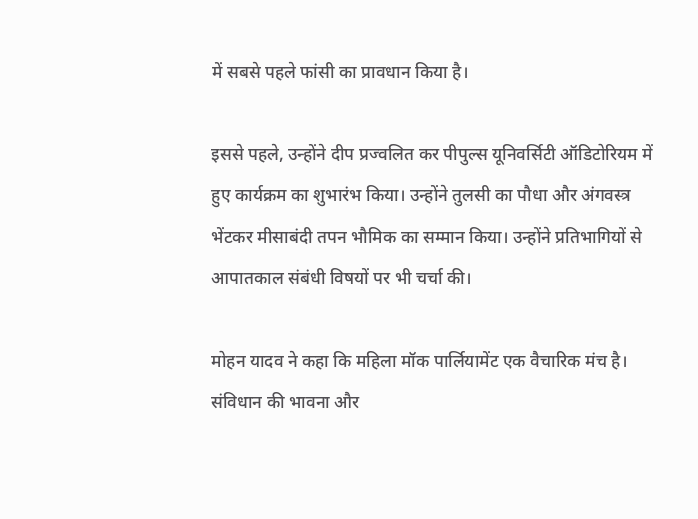में सबसे पहले फांसी का प्रावधान किया है।

इससे पहले, उन्होंने दीप प्रज्वलित कर पीपुल्स यूनिवर्सिटी ऑडिटोरियम में हुए कार्यक्रम का शुभारंभ किया। उन्होंने तुलसी का पौधा और अंगवस्त्र भेंटकर मीसाबंदी तपन भौमिक का सम्मान किया। उन्होंने प्रतिभागियों से आपातकाल संबंधी विषयों पर भी चर्चा की।

मोहन यादव ने कहा कि महिला मॉक पार्लियामेंट एक वैचारिक मंच है। संविधान की भावना और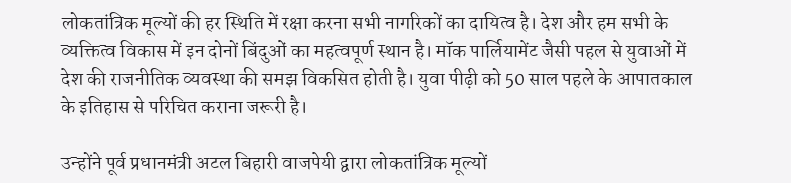लोकतांत्रिक मूल्यों की हर स्थिति में रक्षा करना सभी नागरिकों का दायित्व है। देश और हम सभी के व्यक्तित्व विकास में इन दोनों बिंदुओं का महत्वपूर्ण स्थान है। मॉक पार्लियामेंट जैसी पहल से युवाओं में देश की राजनीतिक व्यवस्था की समझ विकसित होती है। युवा पीढ़ी को 50 साल पहले के आपातकाल के इतिहास से परिचित कराना जरूरी है।

उन्होंने पूर्व प्रधानमंत्री अटल बिहारी वाजपेयी द्वारा लोकतांत्रिक मूल्यों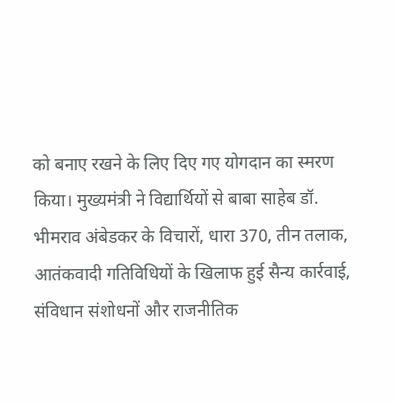को बनाए रखने के लिए दिए गए योगदान का स्मरण किया। मुख्यमंत्री ने विद्यार्थियों से बाबा साहेब डॉ. भीमराव अंबेडकर के विचारों, धारा 370, तीन तलाक, आतंकवादी गतिविधियों के खिलाफ हुई सैन्य कार्रवाई, संविधान संशोधनों और राजनीतिक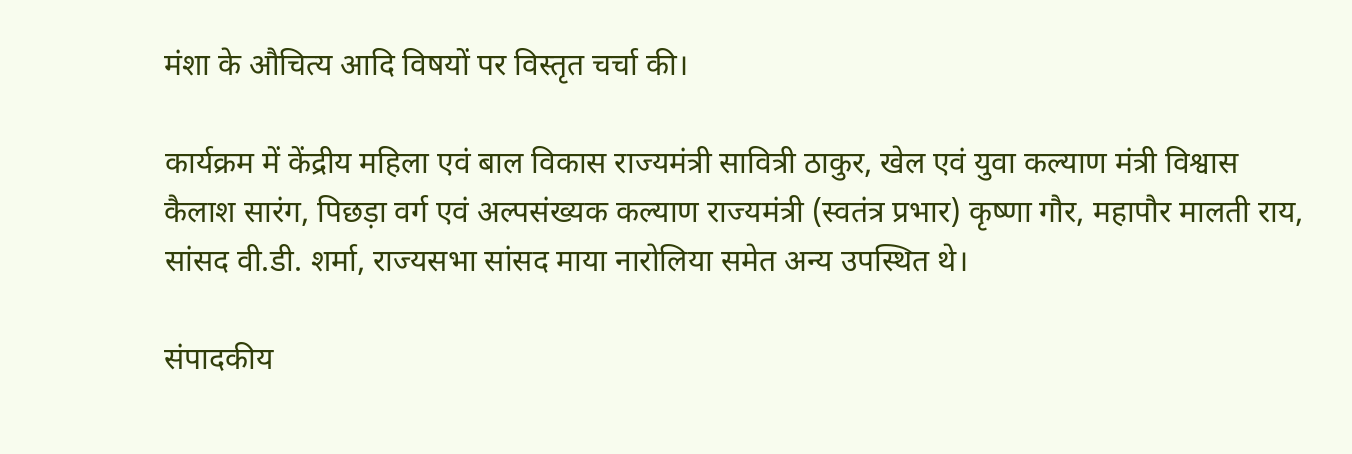मंशा के औचित्य आदि विषयों पर विस्तृत चर्चा की।

कार्यक्रम में केंद्रीय महिला एवं बाल विकास राज्यमंत्री सावित्री ठाकुर, खेल एवं युवा कल्याण मंत्री विश्वास कैलाश सारंग, पिछड़ा वर्ग एवं अल्पसंख्यक कल्याण राज्यमंत्री (स्वतंत्र प्रभार) कृष्णा गौर, महापौर मालती राय, सांसद वी.डी. शर्मा, राज्यसभा सांसद माया नारोलिया समेत अन्य उपस्थित थे।

संपादकीय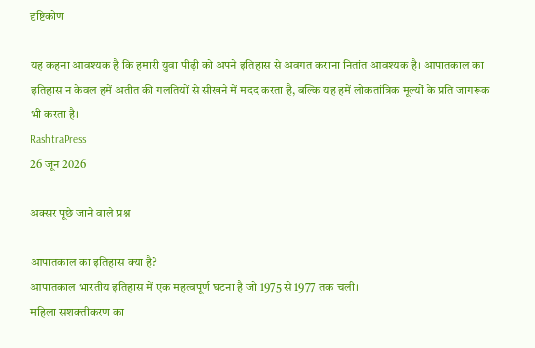दृष्टिकोण

यह कहना आवश्यक है कि हमारी युवा पीढ़ी को अपने इतिहास से अवगत कराना नितांत आवश्यक है। आपातकाल का इतिहास न केवल हमें अतीत की गलतियों से सीखने में मदद करता है, बल्कि यह हमें लोकतांत्रिक मूल्यों के प्रति जागरूक भी करता है।
RashtraPress
26 जून 2026

अक्सर पूछे जाने वाले प्रश्न

आपातकाल का इतिहास क्या है?
आपातकाल भारतीय इतिहास में एक महत्वपूर्ण घटना है जो 1975 से 1977 तक चली।
महिला सशक्तीकरण का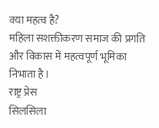क्या महत्व है?
महिला सशक्तीकरण समाज की प्रगति और विकास में महत्वपूर्ण भूमिका निभाता है।
राष्ट्र प्रेस
सिलसिला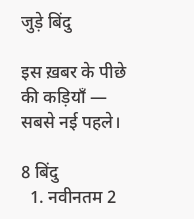जुड़े बिंदु

इस ख़बर के पीछे की कड़ियाँ — सबसे नई पहले।

8 बिंदु
  1. नवीनतम 2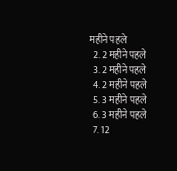महीने पहले
  2. 2 महीने पहले
  3. 2 महीने पहले
  4. 2 महीने पहले
  5. 3 महीने पहले
  6. 3 महीने पहले
  7. 12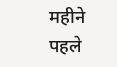महीने पहले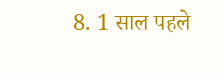8. 1 साल पहले